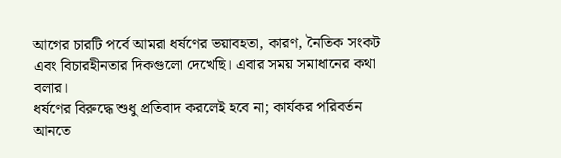আগের চারটি পর্বে আমরা ধর্ষণের ভয়াবহতা, কারণ, নৈতিক সংকট এবং বিচারহীনতার দিকগুলো দেখেছি। এবার সময় সমাধানের কথা বলার।
ধর্ষণের বিরুদ্ধে শুধু প্রতিবাদ করলেই হবে না; কার্যকর পরিবর্তন আনতে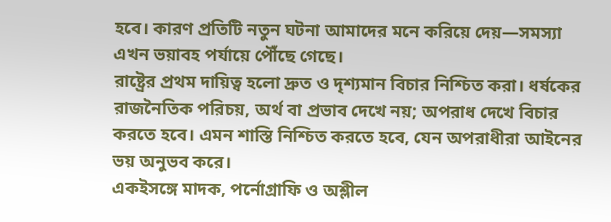হবে। কারণ প্রতিটি নতুন ঘটনা আমাদের মনে করিয়ে দেয়—সমস্যা এখন ভয়াবহ পর্যায়ে পৌঁছে গেছে।
রাষ্ট্রের প্রথম দায়িত্ব হলো দ্রুত ও দৃশ্যমান বিচার নিশ্চিত করা। ধর্ষকের রাজনৈতিক পরিচয়, অর্থ বা প্রভাব দেখে নয়; অপরাধ দেখে বিচার করতে হবে। এমন শাস্তি নিশ্চিত করতে হবে, যেন অপরাধীরা আইনের ভয় অনুভব করে।
একইসঙ্গে মাদক, পর্নোগ্রাফি ও অশ্লীল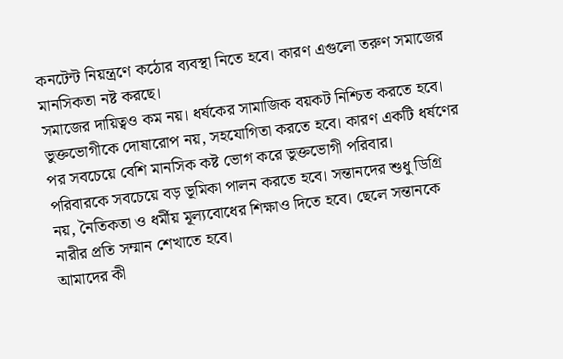কনটেন্ট নিয়ন্ত্রণে কঠোর ব্যবস্থা নিতে হবে। কারণ এগুলো তরুণ সমাজের মানসিকতা নষ্ট করছে।
সমাজের দায়িত্বও কম নয়। ধর্ষকের সামাজিক বয়কট নিশ্চিত করতে হবে। ভুক্তভোগীকে দোষারোপ নয়, সহযোগিতা করতে হবে। কারণ একটি ধর্ষণের পর সবচেয়ে বেশি মানসিক কষ্ট ভোগ করে ভুক্তভোগী পরিবার।
পরিবারকে সবচেয়ে বড় ভূমিকা পালন করতে হবে। সন্তানদের শুধু ডিগ্রি নয়, নৈতিকতা ও ধর্মীয় মূল্যবোধের শিক্ষাও দিতে হবে। ছেলে সন্তানকে নারীর প্রতি সম্মান শেখাতে হবে।
আমাদের কী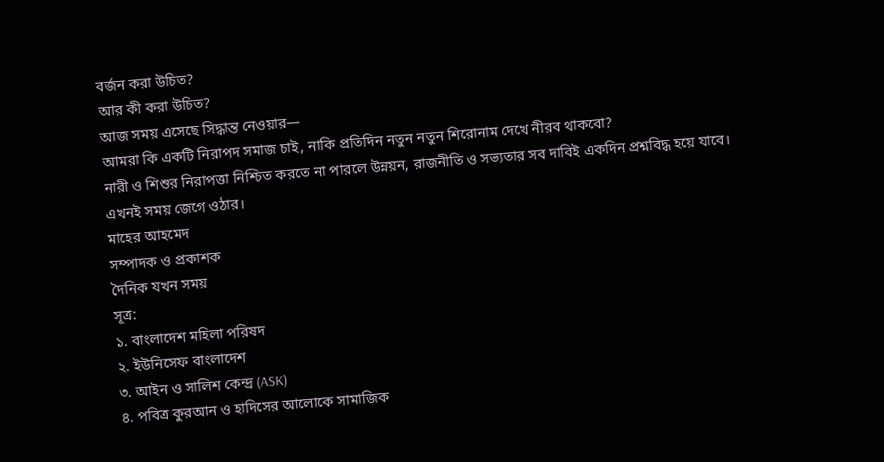বর্জন করা উচিত?
আর কী করা উচিত?
আজ সময় এসেছে সিদ্ধান্ত নেওয়ার—
আমরা কি একটি নিরাপদ সমাজ চাই, নাকি প্রতিদিন নতুন নতুন শিরোনাম দেখে নীরব থাকবো?
নারী ও শিশুর নিরাপত্তা নিশ্চিত করতে না পারলে উন্নয়ন, রাজনীতি ও সভ্যতার সব দাবিই একদিন প্রশ্নবিদ্ধ হয়ে যাবে।
এখনই সময় জেগে ওঠার।
মাহের আহমেদ
সম্পাদক ও প্রকাশক
দৈনিক যখন সময়
সূত্র:
১. বাংলাদেশ মহিলা পরিষদ
২. ইউনিসেফ বাংলাদেশ
৩. আইন ও সালিশ কেন্দ্র (ASK)
৪. পবিত্র কুরআন ও হাদিসের আলোকে সামাজিক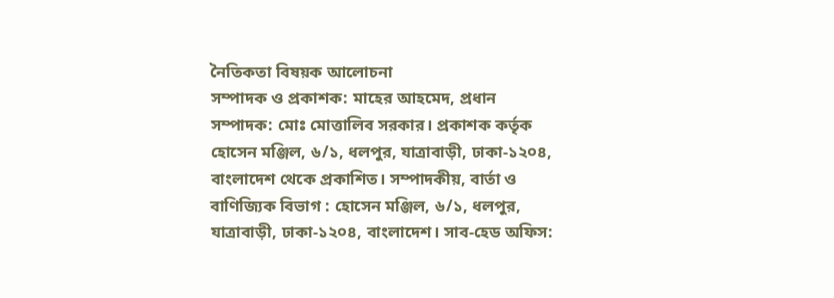নৈতিকতা বিষয়ক আলোচনা
সম্পাদক ও প্রকাশক: মাহের আহমেদ, প্রধান সম্পাদক: মোঃ মোত্তালিব সরকার। প্রকাশক কর্তৃক হোসেন মঞ্জিল, ৬/১, ধলপুর, যাত্রাবাড়ী, ঢাকা-১২০৪, বাংলাদেশ থেকে প্রকাশিত। সম্পাদকীয়, বার্তা ও বাণিজ্যিক বিভাগ : হোসেন মঞ্জিল, ৬/১, ধলপুর, যাত্রাবাড়ী, ঢাকা-১২০৪, বাংলাদেশ। সাব-হেড অফিস: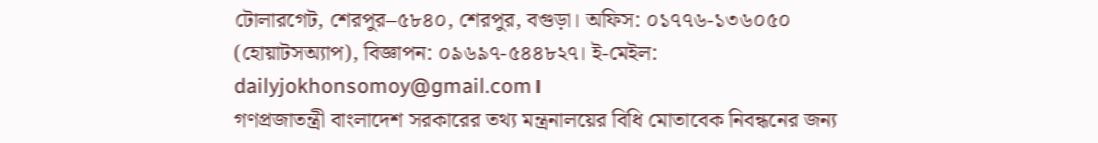টোলারগেট, শেরপুর–৫৮৪০, শেরপুর, বগুড়া। অফিস: ০১৭৭৬-১৩৬০৫০ (হোয়াটসঅ্যাপ), বিজ্ঞাপন: ০৯৬৯৭-৫৪৪৮২৭। ই-মেইল: dailyjokhonsomoy@gmail.com।
গণপ্রজাতন্ত্রী বাংলাদেশ সরকারের তথ্য মন্ত্রনালয়ের বিধি মোতাবেক নিবন্ধনের জন্য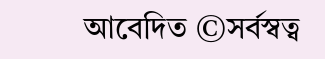আবেদিত ©সর্বস্বত্ব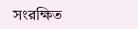সংরক্ষিত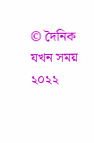© দৈনিক যখন সময় ২০২২